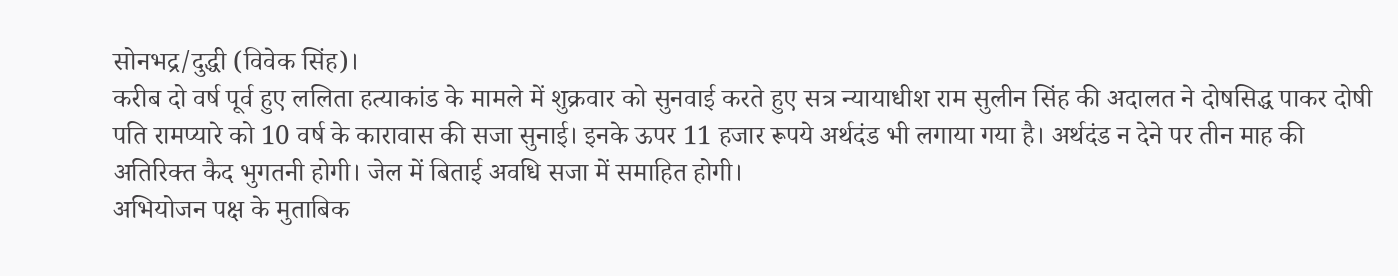सोनभद्र/दुद्धी (विवेक सिंह)।
करीब दो वर्ष पूर्व हुए ललिता हत्याकांड के मामले में शुक्रवार को सुनवाई करते हुए सत्र न्यायाधीश राम सुलीन सिंह की अदालत ने दोषसिद्ध पाकर दोषी पति रामप्यारे को 10 वर्ष के कारावास की सजा सुनाई। इनके ऊपर 11 हजार रूपये अर्थदंड भी लगाया गया है। अर्थदंड न देने पर तीन माह की अतिरिक्त कैद भुगतनी होगी। जेल में बिताई अवधि सजा में समाहित होगी।
अभियोजन पक्ष के मुताबिक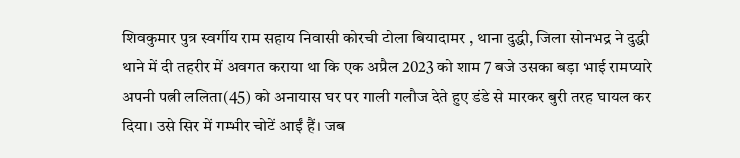शिवकुमार पुत्र स्वर्गीय राम सहाय निवासी कोरची टोला बियादामर , थाना दुद्धी, जिला सोनभद्र ने दुद्धी थाने में दी तहरीर में अवगत कराया था कि एक अप्रैल 2023 को शाम 7 बजे उसका बड़ा भाई रामप्यारे अपनी पत्नी ललिता(45) को अनायास घर पर गाली गलौज देते हुए डंडे से मारकर बुरी तरह घायल कर दिया। उसे सिर में गम्भीर चोटें आईं हैं। जब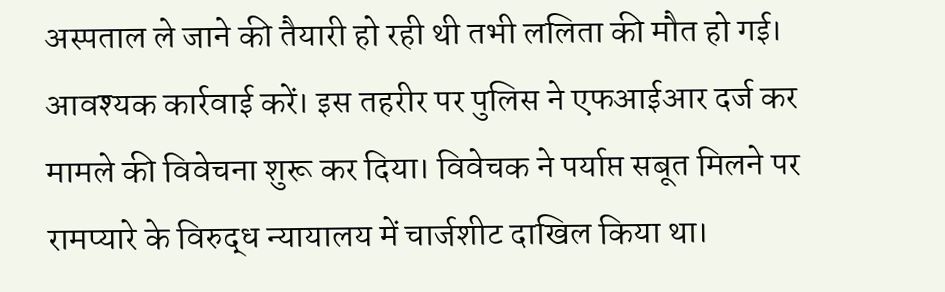अस्पताल ले जाने की तैयारी हो रही थी तभी ललिता की मौत हो गई। आवश्यक कार्रवाई करें। इस तहरीर पर पुलिस ने एफआईआर दर्ज कर मामले की विवेचना शुरू कर दिया। विवेचक ने पर्याप्त सबूत मिलने पर रामप्यारे के विरुद्ध न्यायालय में चार्जशीट दाखिल किया था।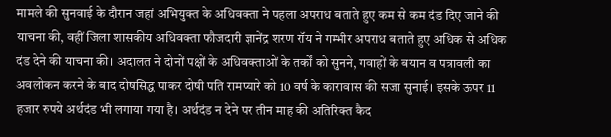मामले की सुनवाई के दौरान जहां अभियुक्त के अधिवक्ता ने पहला अपराध बताते हुए कम से कम दंड दिए जाने की याचना की, वहीं जिला शासकीय अधिवक्ता फौजदारी ज्ञानेंद्र शरण रॉय ने गम्भीर अपराध बताते हुए अधिक से अधिक दंड देने की याचना की। अदालत ने दोनों पक्षों के अधिवक्ताओं के तर्कों को सुनने, गवाहों के बयान व पत्रावली का अवलोकन करने के बाद दोषसिद्ध पाकर दोषी पति रामप्यारे को 10 वर्ष के कारावास की सजा सुनाई। इसके ऊपर 11 हजार रुपये अर्थदंड भी लगाया गया है। अर्थदंड न देने पर तीन माह की अतिरिक्त कैद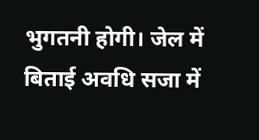भुगतनी होगी। जेल में बिताई अवधि सजा में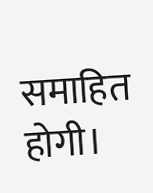समाहित होगी।